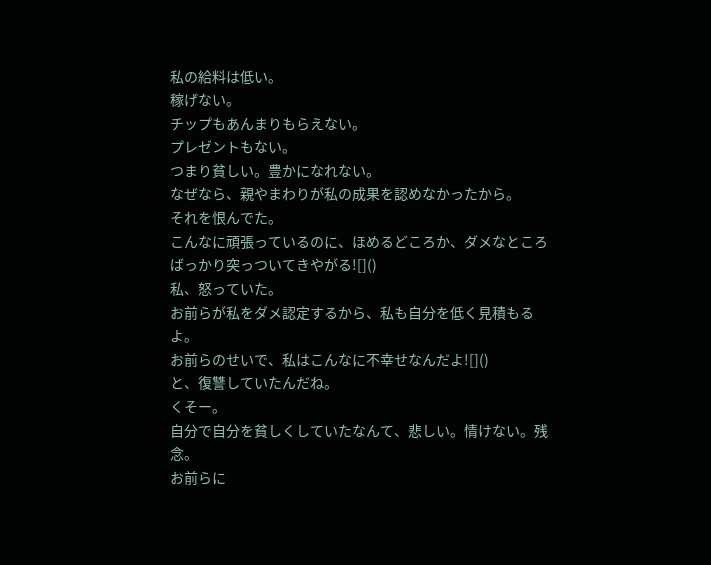私の給料は低い。
稼げない。
チップもあんまりもらえない。
プレゼントもない。
つまり貧しい。豊かになれない。
なぜなら、親やまわりが私の成果を認めなかったから。
それを恨んでた。
こんなに頑張っているのに、ほめるどころか、ダメなところばっかり突っついてきやがる![]()
私、怒っていた。
お前らが私をダメ認定するから、私も自分を低く見積もるよ。
お前らのせいで、私はこんなに不幸せなんだよ![]()
と、復讐していたんだね。
くそー。
自分で自分を貧しくしていたなんて、悲しい。情けない。残念。
お前らに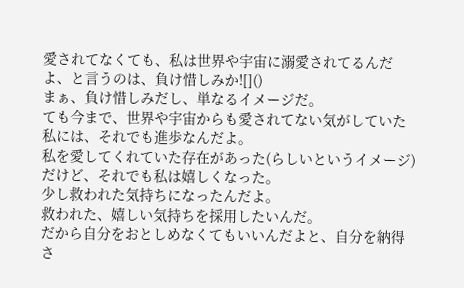愛されてなくても、私は世界や宇宙に溺愛されてるんだよ、と言うのは、負け惜しみか![]()
まぁ、負け惜しみだし、単なるイメージだ。
ても今まで、世界や宇宙からも愛されてない気がしていた私には、それでも進歩なんだよ。
私を愛してくれていた存在があった(らしいというイメージ)だけど、それでも私は嬉しくなった。
少し救われた気持ちになったんだよ。
救われた、嬉しい気持ちを採用したいんだ。
だから自分をおとしめなくてもいいんだよと、自分を納得さ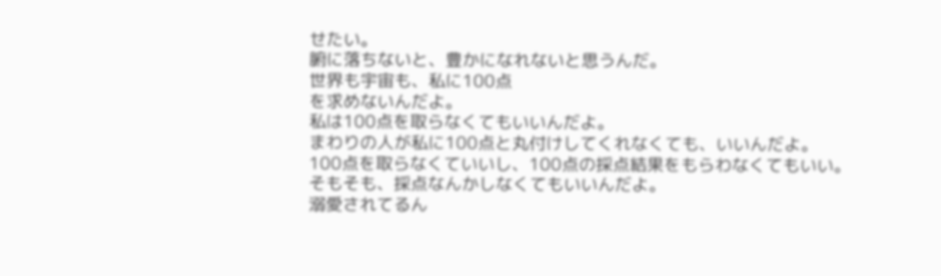せたい。
腑に落ちないと、豊かになれないと思うんだ。
世界も宇宙も、私に100点
を求めないんだよ。
私は100点を取らなくてもいいんだよ。
まわりの人が私に100点と丸付けしてくれなくても、いいんだよ。
100点を取らなくていいし、100点の採点結果をもらわなくてもいい。
そもそも、採点なんかしなくてもいいんだよ。
溺愛されてるん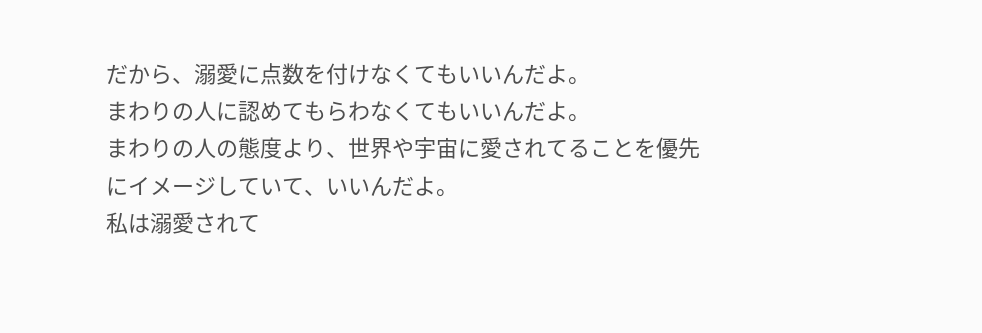だから、溺愛に点数を付けなくてもいいんだよ。
まわりの人に認めてもらわなくてもいいんだよ。
まわりの人の態度より、世界や宇宙に愛されてることを優先にイメージしていて、いいんだよ。
私は溺愛されて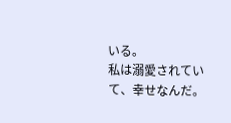いる。
私は溺愛されていて、幸せなんだ。